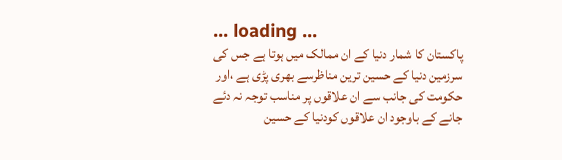... loading ...
پاکستان کا شمار دنیا کے ان ممالک میں ہوتا ہے جس کی سرزمین دنیا کے حسین ترین مناظرسے بھری پڑی ہے ،اور حکومت کی جانب سے ان علاقوں پر مناسب توجہ نہ دئے جانے کے باوجود ان علاقوں کودنیا کے حسین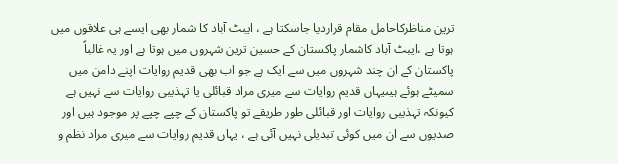ترین مناظرکاحامل مقام قراردیا جاسکتا ہے ، ایبٹ آباد کا شمار بھی ایسے ہی علاقوں میں ہوتا ہے ،ایبٹ آباد کاشمار پاکستان کے حسین ترین شہروں میں ہوتا ہے اور یہ غالباً پاکستان کے ان چند شہروں میں سے ایک ہے جو اب بھی قدیم روایات اپنے دامن میں سمیٹے ہوئے ہیںیہاں قدیم روایات سے میری مراد قبائلی یا تہذیبی روایات سے نہیں ہے کیونکہ تہذیبی روایات اور قبائلی طور طریقے تو پاکستان کے چپے چپے پر موجود ہیں اور صدیوں سے ان میں کوئی تبدیلی نہیں آئی ہے ، یہاں قدیم روایات سے میری مراد نظم و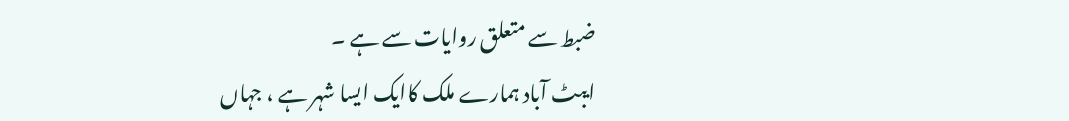ضبط سے متعلق روایات سے ہے ۔
ایبٹ آباد ہمارے ملک کاایک ایسا شہر ہے ، جہاں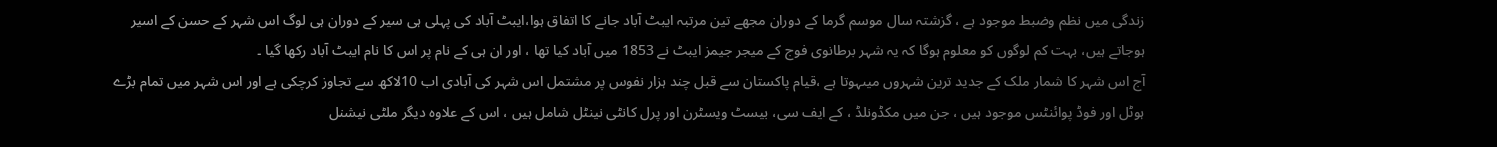زندگی میں نظم وضبط موجود ہے ، گزشتہ سال موسم گرما کے دوران مجھے تین مرتبہ ایبٹ آباد جانے کا اتفاق ہوا،ایبٹ آباد کی پہلی ہی سیر کے دوران ہی لوگ اس شہر کے حسن کے اسیر ہوجاتے ہیں، بہت کم لوگوں کو معلوم ہوگا کہ یہ شہر برطانوی فوج کے میجر جیمز ایبٹ نے 1853 میں آباد کیا تھا ، اور ان ہی کے نام پر اس کا نام ایبٹ آباد رکھا گیا ۔
آج اس شہر کا شمار ملک کے جدید ترین شہروں میںہوتا ہے ،قیام پاکستان سے قبل چند ہزار نفوس پر مشتمل اس شہر کی آبادی اب 10لاکھ سے تجاوز کرچکی ہے اور اس شہر میں تمام بڑے ہوٹل اور فوڈ پوائنٹس موجود ہیں ، جن میں مکڈونلڈ ، کے ایف سی، بیسٹ ویسٹرن اور پرل کانٹی نینٹل شامل ہیں ، اس کے علاوہ دیگر ملٹی نیشنل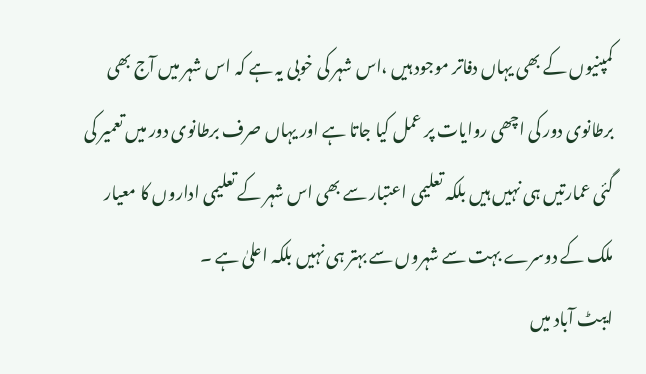کمپنیوں کے بھی یہاں دفاتر موجود ہیں ،اس شہر کی خوبی یہ ہے کہ اس شہر میں آج بھی برطانوی دور کی اچھی روایات پر عمل کیا جاتا ہے اور یہاں صرف برطانوی دور میں تعمیر کی گئی عمارتیں ہی نہیں ہیں بلکہ تعلیمی اعتبار سے بھی اس شہر کے تعلیمی اداروں کا معیار ملک کے دوسرے بہت سے شہروں سے بہتر ہی نہیں بلکہ اعلیٰ ہے ۔
ایبٹ آباد میں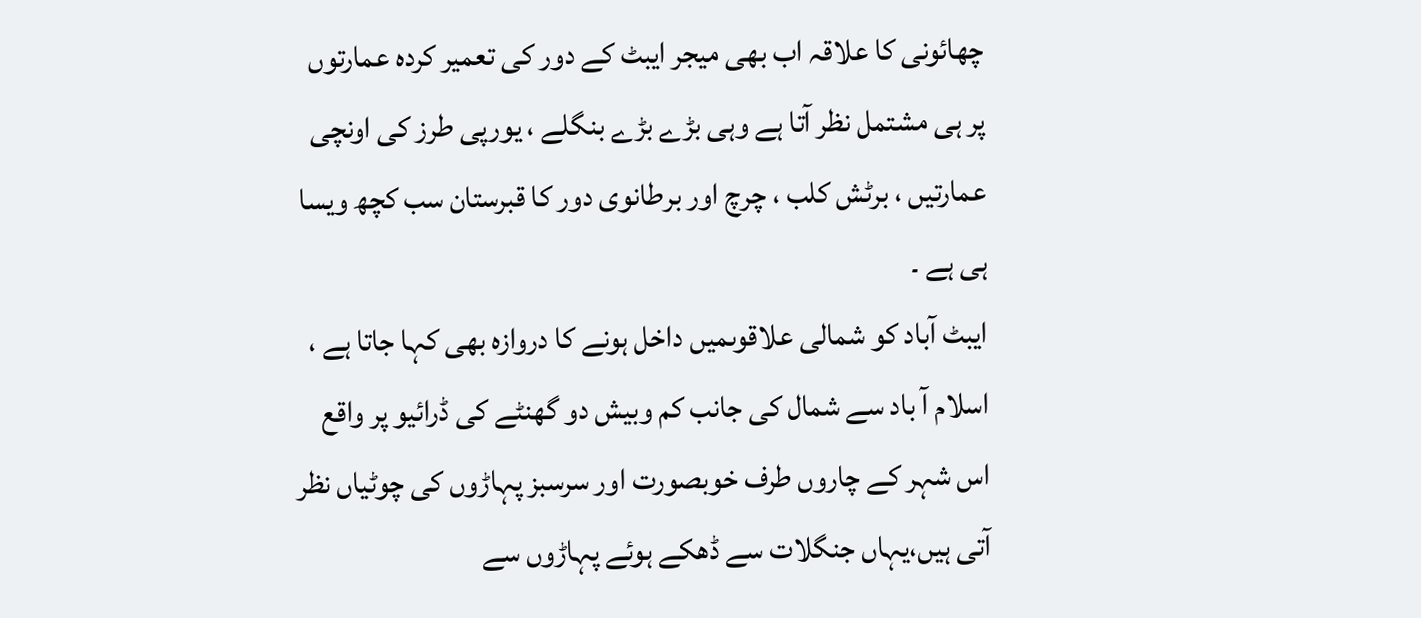چھائونی کا علاقہ اب بھی میجر ایبٹ کے دور کی تعمیر کردہ عمارتوں پر ہی مشتمل نظر آتا ہے وہی بڑے بڑے بنگلے ، یورپی طرز کی اونچی عمارتیں ، برٹش کلب ، چرچ اور برطانوی دور کا قبرستان سب کچھ ویسا ہی ہے ۔
ایبٹ آباد کو شمالی علاقوںمیں داخل ہونے کا دروازہ بھی کہا جاتا ہے ، اسلام آ باد سے شمال کی جانب کم وبیش دو گھنٹے کی ڈرائیو پر واقع اس شہر کے چاروں طرف خوبصورت اور سرسبز پہاڑوں کی چوٹیاں نظر آتی ہیں،یہاں جنگلات سے ڈھکے ہوئے پہاڑوں سے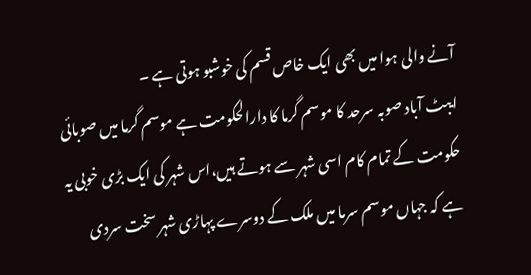آنے والی ہوا میں بھی ایک خاص قسم کی خوشبو ہوتی ہے ۔
ایبٹ آباد صوبہ سرحد کا موسم گرما کا دارالحکومت ہے موسم گرما میں صوبائی حکومت کے تمام کام اسی شہر سے ہوتے ہیں،اس شہر کی ایک بڑی خوبی یہ ہے کہ جہاں موسم سرما میں ملک کے دوسرے پہاڑی شہر سخت سردی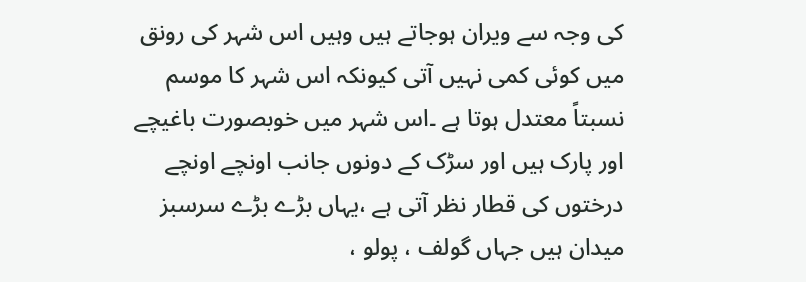کی وجہ سے ویران ہوجاتے ہیں وہیں اس شہر کی رونق میں کوئی کمی نہیں آتی کیونکہ اس شہر کا موسم نسبتاً معتدل ہوتا ہے ۔اس شہر میں خوبصورت باغیچے اور پارک ہیں اور سڑک کے دونوں جانب اونچے اونچے درختوں کی قطار نظر آتی ہے ،یہاں بڑے بڑے سرسبز میدان ہیں جہاں گولف ، پولو ،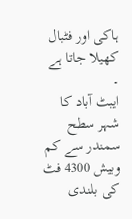ہاکی اور فٹبال کھیلا جاتا ہے ۔
ایبٹ آباد کا شہر سطح سمندر سے کم وبیش 4300 فٹ کی بلندی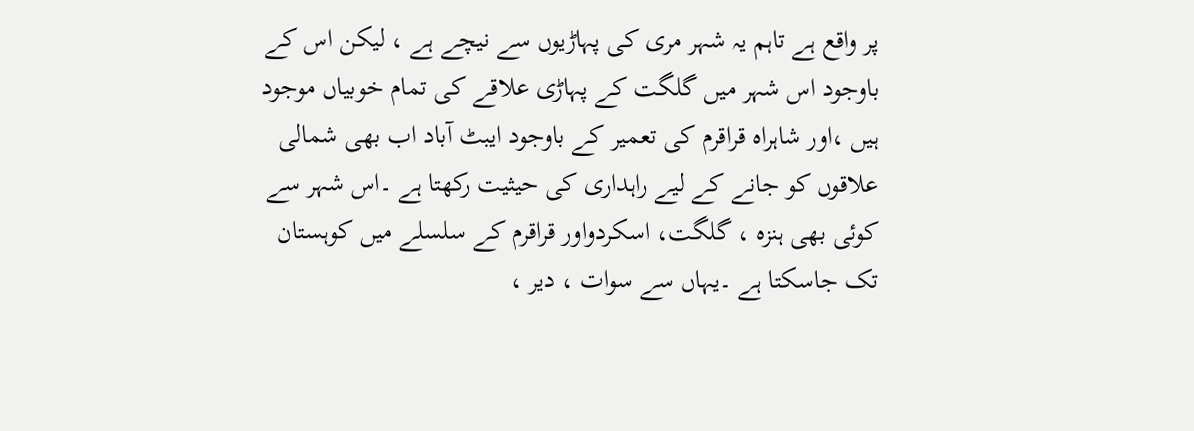پر واقع ہے تاہم یہ شہر مری کی پہاڑیوں سے نیچے ہے ، لیکن اس کے باوجود اس شہر میں گلگت کے پہاڑی علاقے کی تمام خوبیاں موجود ہیں ،اور شاہراہ قراقرم کی تعمیر کے باوجود ایبٹ آباد اب بھی شمالی علاقوں کو جانے کے لیے راہداری کی حیثیت رکھتا ہے ۔اس شہر سے کوئی بھی ہنزہ ، گلگت، اسکردواور قراقرم کے سلسلے میں کوہستان تک جاسکتا ہے ۔یہاں سے سوات ، دیر ،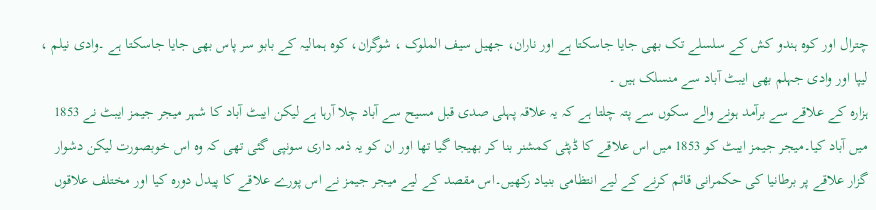چترال اور کوہ ہندو کش کے سلسلے تک بھی جایا جاسکتا ہے اور ناران، جھیل سیف الملوک ، شوگران، کوہ ہمالیہ کے بابو سر پاس بھی جایا جاسکتا ہے ۔وادی نیلم ، لیپا اور وادی جہلم بھی ایبٹ آباد سے منسلک ہیں ۔
ہزارہ کے علاقے سے برآمد ہونے والے سکوں سے پتہ چلتا ہے کہ یہ علاقہ پہلی صدی قبل مسیح سے آباد چلا آرہا ہے لیکن ایبٹ آباد کا شہر میجر جیمز ایبٹ نے 1853 میں آباد کیا۔میجر جیمز ایبٹ کو 1853 میں اس علاقے کا ڈپٹی کمشنر بنا کر بھیجا گیا تھا اور ان کو یہ ذمہ داری سونپی گئی تھی کہ وہ اس خوبصورت لیکن دشوار گزار علاقے پر برطانیا کی حکمرانی قائم کرنے کے لیے انتظامی بنیاد رکھیں۔اس مقصد کے لیے میجر جیمز نے اس پورے علاقے کا پیدل دورہ کیا اور مختلف علاقوں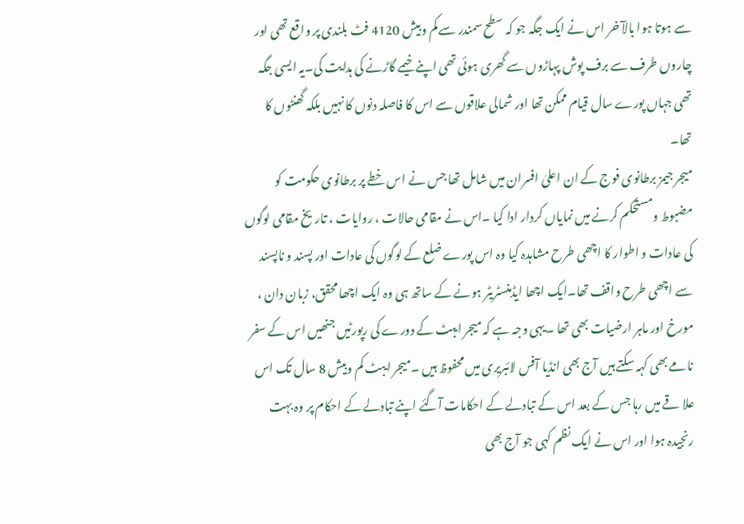سے ہوتا ہوا بالآ خر اس نے ایک جگہ جو کہ سطح سمندر سے کم وبیش 4120 فٹ بلندی پر واقع تھی اور چاروں طرف سے برف پوش پہاڑوں سے گھری ہوئی تھی اپنے خیمے گاڑنے کی ہدایت کی۔یہ ایسی جگہ تھی جہاں پورے سال قیام ممکن تھا اور شمالی علاقوں سے اس کا فاصلہ دنوں کا نہیں بلکہ گھنٹوں کا تھا۔
میجر جیمز برطانوی فوج کے ان اعلیٰ افسران میں شامل تھا جس نے اس خطے پر برطانوی حکومت کو مضبوط ومستحکم کرنے میں نمایاں کردار ادا کیا ۔اس نے مقامی حالات ، روایات ، تاریخ مقامی لوگوں کی عادات و اطوار کا اچھی طرح مشاہدہ کیا وہ اس پورے ضلع کے لوگوں کی عادات اور پسند و ناپسند سے اچھی طرح واقف تھا۔ایک اچھا ایڈمنسٹریٹر ہونے کے ساتھ ہی وہ ایک اچھا محقق، زبان دان ، مورخ اور ماہر ارضیات بھی تھا ۔یہی وجہ ہے کہ میجر ایبٹ کے دورے کی رپورٹیں جنھیں اس کے سفر نامے بھی کہہ سکتے ہیں آج بھی انڈیا آفس لائبریری میں محفوظ ہیں ۔میجر ایبٹ کم وبیش 8 سال تک اس علا قے میں رہا جس کے بعد اس کے تبادلے کے احکامات آگئے اپنے تبادلے کے احکام پر وہ بہت رنجیدہ ہوا اور اس نے ایک نظم کہی جو آج بھی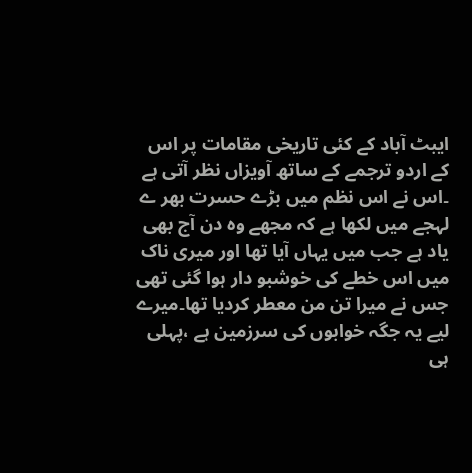ایبٹ آباد کے کئی تاریخی مقامات پر اس کے اردو ترجمے کے ساتھ آویزاں نظر آتی ہے ۔اس نے اس نظم میں بڑے حسرت بھر ے لہجے میں لکھا ہے کہ مجھے وہ دن آج بھی یاد ہے جب میں یہاں آیا تھا اور میری ناک میں اس خطے کی خوشبو دار ہوا گئی تھی جس نے میرا تن من معطر کردیا تھا۔میرے لیے یہ جگہ خوابوں کی سرزمین ہے ،پہلی ہی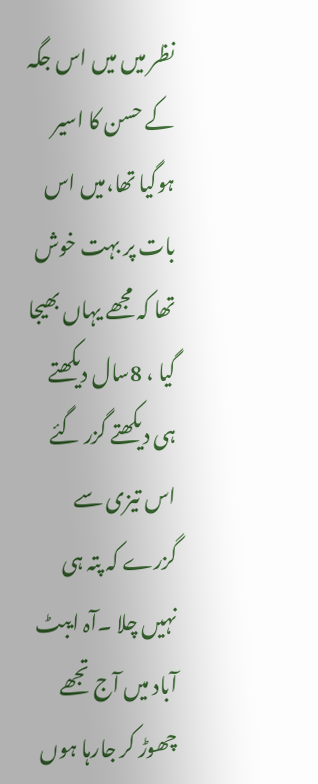نظر میں میں اس جگہ کے حسن کا اسیر ہوگیا تھا،میں اس بات پر بہت خوش تھا کہ مجھے یہاں بھیجا گیا ، 8سال دیکھتے ہی دیکھتے گزر گئے اس تیزی سے گزرے کہ پتہ ہی نہیں چلا ۔آہ ایبٹ آباد میں آج تجھے چھوڑ کر جارہا ہوں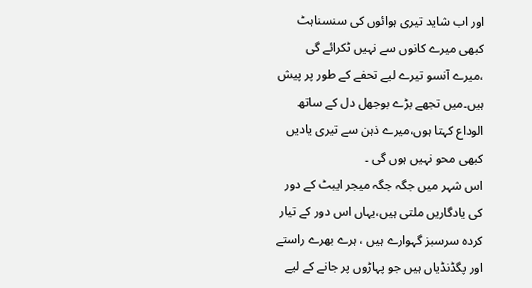اور اب شاید تیری ہوائوں کی سنسناہٹ کبھی میرے کانوں سے نہیں ٹکرائے گی ،میرے آنسو تیرے لیے تحفے کے طور پر پیش ہیں۔میں تجھے بڑے بوجھل دل کے ساتھ الوداع کہتا ہوں،میرے ذہن سے تیری یادیں کبھی محو نہیں ہوں گی ۔
اس شہر میں جگہ جگہ میجر ایبٹ کے دور کی یادگاریں ملتی ہیں،یہاں اس دور کے تیار کردہ سرسبز گہوارے ہیں ، ہرے بھرے راستے اور پگڈنڈیاں ہیں جو پہاڑوں پر جانے کے لیے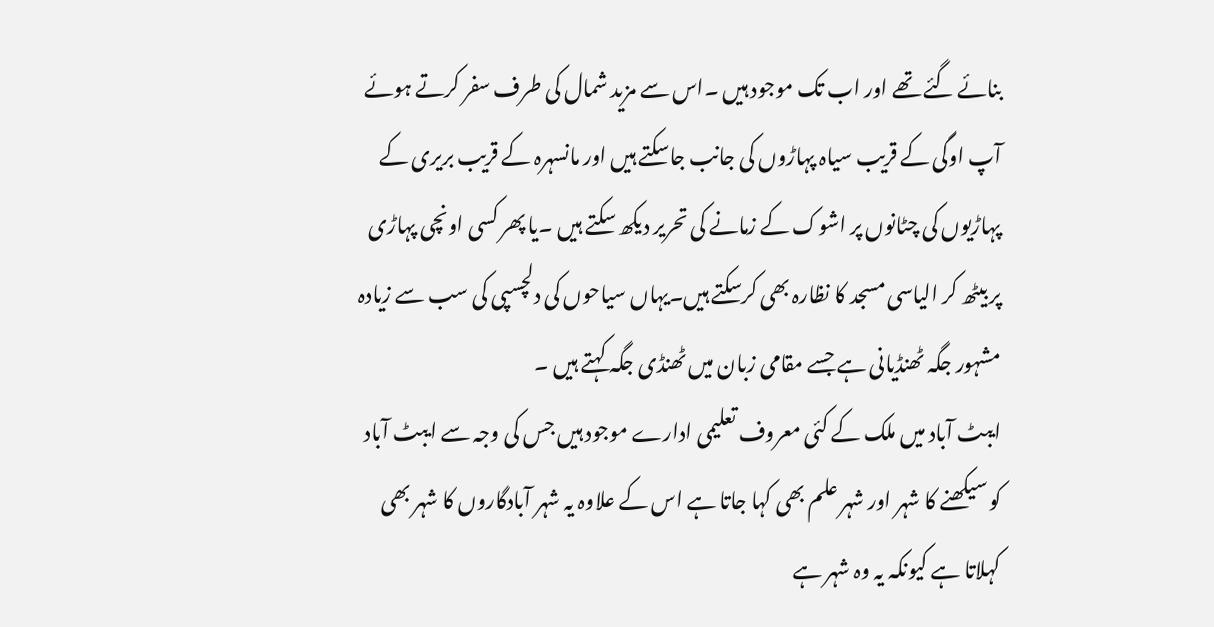بنائے گئے تھے اور اب تک موجود ہیں ۔اس سے مزید شمال کی طرف سفر کرتے ہوئے آپ اوگی کے قریب سیاہ پہاڑوں کی جانب جاسکتے ہیں اور مانسہرہ کے قریب بریری کے پہاڑیوں کی چٹانوں پر اشوک کے زمانے کی تحریر دیکھ سکتے ہیں ۔یا پھر کسی اونچی پہاڑی پر بیٹھ کر الیاسی مسجد کا نظارہ بھی کرسکتے ہیں۔یہاں سیاحوں کی دلچسپی کی سب سے زیادہ مشہور جگہ ٹھنڈیانی ہے جسے مقامی زبان میں ٹھنڈی جگہ کہتے ہیں ۔
ایبٹ آباد میں ملک کے کئی معروف تعلیمی ادارے موجود ہیں جس کی وجہ سے ایبٹ آباد کو سیکھنے کا شہر اور شہر علم بھی کہا جاتا ہے اس کے علاوہ یہ شہر آبادگاروں کا شہر بھی کہلاتا ہے کیونکہ یہ وہ شہر ہے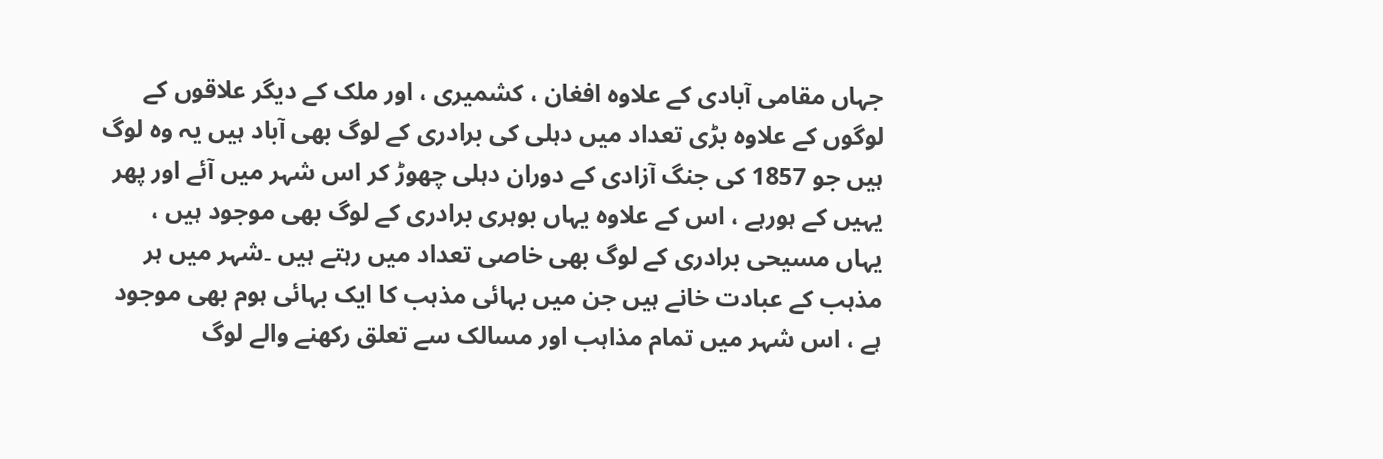جہاں مقامی آبادی کے علاوہ افغان ، کشمیری ، اور ملک کے دیگر علاقوں کے لوگوں کے علاوہ بڑی تعداد میں دہلی کی برادری کے لوگ بھی آباد ہیں یہ وہ لوگ ہیں جو 1857 کی جنگ آزادی کے دوران دہلی چھوڑ کر اس شہر میں آئے اور پھر یہیں کے ہورہے ، اس کے علاوہ یہاں بوہری برادری کے لوگ بھی موجود ہیں ، یہاں مسیحی برادری کے لوگ بھی خاصی تعداد میں رہتے ہیں ۔شہر میں ہر مذہب کے عبادت خانے ہیں جن میں بہائی مذہب کا ایک بہائی ہوم بھی موجود ہے ، اس شہر میں تمام مذاہب اور مسالک سے تعلق رکھنے والے لوگ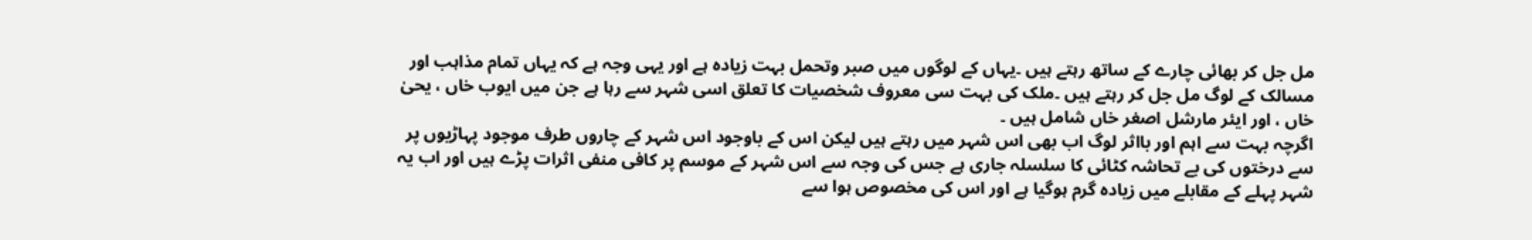مل جل کر بھائی چارے کے ساتھ رہتے ہیں ۔یہاں کے لوگوں میں صبر وتحمل بہت زیادہ ہے اور یہی وجہ ہے کہ یہاں تمام مذاہب اور مسالک کے لوگ مل جل کر رہتے ہیں ۔ملک کی بہت سی معروف شخصیات کا تعلق اسی شہر سے رہا ہے جن میں ایوب خاں ، یحیٰ خاں ، اور ایئر مارشل اصغر خاں شامل ہیں ۔
اگرچہ بہت سے اہم اور بااثر لوگ اب بھی اس شہر میں رہتے ہیں لیکن اس کے باوجود اس شہر کے چاروں طرف موجود پہاڑیوں پر سے درختوں کی بے تحاشہ کٹائی کا سلسلہ جاری ہے جس کی وجہ سے اس شہر کے موسم پر کافی منفی اثرات پڑے ہیں اور اب یہ شہر پہلے کے مقابلے میں زیادہ گرم ہوگیا ہے اور اس کی مخصوص ہوا سے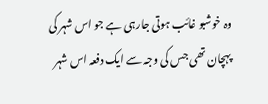وہ خوشبو غائب ہوتی جارہی ہے جو اس شہر کی پہچان تھی جس کی وجہ سے ایک دفعہ اس شہر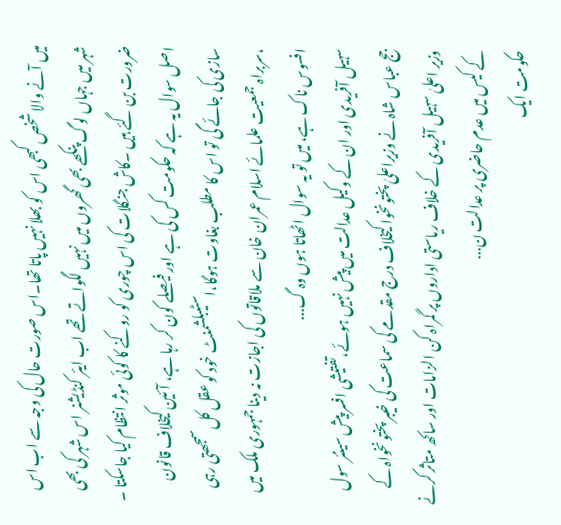میں آنے والا شخص کبھی اس کو بھلا نہیں پاتا تھا۔اس صورت حال کی وجہ سے اب اس شہر میں جہاں لوگ پنکھے بھی گھروں میں نہیں لگواتے تھے اب ایئر کنڈیشنر اس شہر کی بھی ضرورت بن گئے ہیں ۔کاش جنگلات کی اس چوری کو روکنے کا کوئی موثر انتظام کیا جاسکتا ۔
اصل سوال یہ ہے کہ حکومت کس کی ہے اور فیصلے کون کر رہا ہے، آئین کیخلاف قانون سازی کی جائے گی تو اس کا مطلب بغاوت ہوگا،اسٹیبلشمنٹ خود کو عقل کل سمجھتی رہی ،سربراہ جمعیت علمائے اسلام عمران خان سے ملاقاتوں کی اجازت نہ دینا جمہوری ملک میں افسوس ناک ہے، میں تو یہ سوال اٹھاتا ہوں وہ گ...
سہیل آفریدی اور ان کے وکیل عدالت میں پیش نہیں ہوئے،تفتیشی افسر پیش سینئر سول جج عباس شاہ نے وزیراعلیٰ پختونخوا کیخلاف درج مقدمے کی سماعت کی خیبر پختونخواہ کے وزیر اعلیٰ سہیل آفریدی کے خلاف ریاستی اداروں پر گمراہ کن الزامات اور ساکھ متاثر کرنے کے کیس میں عدم حاضری پر عدالت ن...
حکومت ایک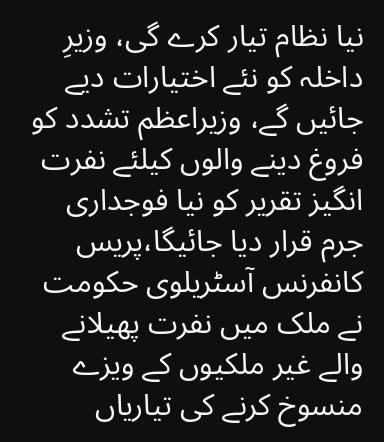نیا نظام تیار کرے گی، وزیرِ داخلہ کو نئے اختیارات دیے جائیں گے، وزیراعظم تشدد کو فروغ دینے والوں کیلئے نفرت انگیز تقریر کو نیا فوجداری جرم قرار دیا جائیگا،پریس کانفرنس آسٹریلوی حکومت نے ملک میں نفرت پھیلانے والے غیر ملکیوں کے ویزے منسوخ کرنے کی تیاریاں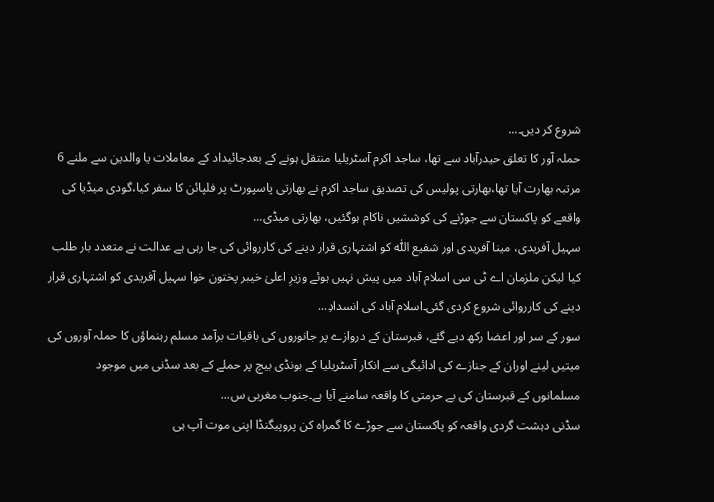شروع کر دیں۔...
حملہ آور کا تعلق حیدرآباد سے تھا، ساجد اکرم آسٹریلیا منتقل ہونے کے بعدجائیداد کے معاملات یا والدین سے ملنے 6 مرتبہ بھارت آیا تھا،بھارتی پولیس کی تصدیق ساجد اکرم نے بھارتی پاسپورٹ پر فلپائن کا سفر کیا،گودی میڈیا کی واقعے کو پاکستان سے جوڑنے کی کوششیں ناکام ہوگئیں، بھارتی میڈی...
سہیل آفریدی، مینا آفریدی اور شفیع اللّٰہ کو اشتہاری قرار دینے کی کارروائی کی جا رہی ہے عدالت نے متعدد بار طلب کیا لیکن ملزمان اے ٹی سی اسلام آباد میں پیش نہیں ہوئے وزیرِ اعلیٰ خیبر پختون خوا سہیل آفریدی کو اشتہاری قرار دینے کی کارروائی شروع کردی گئی۔اسلام آباد کی انسدادِ...
سور کے سر اور اعضا رکھ دیے گئے، قبرستان کے دروازے پر جانوروں کی باقیات برآمد مسلم رہنماؤں کا حملہ آوروں کی میتیں لینے اوران کے جنازے کی ادائیگی سے انکار آسٹریلیا کے بونڈی بیچ پر حملے کے بعد سڈنی میں موجود مسلمانوں کے قبرستان کی بے حرمتی کا واقعہ سامنے آیا ہے۔جنوب مغربی س...
سڈنی دہشت گردی واقعہ کو پاکستان سے جوڑے کا گمراہ کن پروپیگنڈا اپنی موت آپ ہی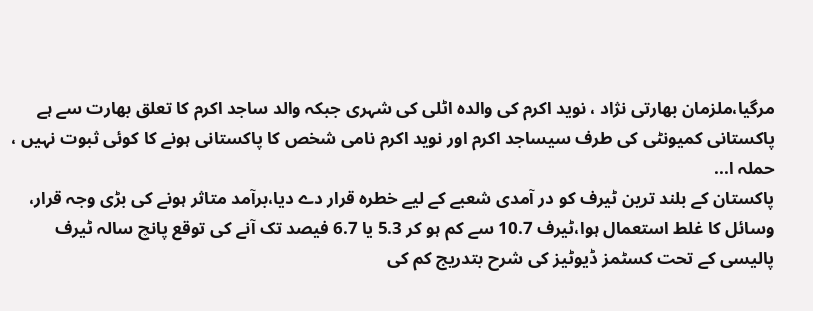مرگیا،ملزمان بھارتی نژاد ، نوید اکرم کی والدہ اٹلی کی شہری جبکہ والد ساجد اکرم کا تعلق بھارت سے ہے پاکستانی کمیونٹی کی طرف سیساجد اکرم اور نوید اکرم نامی شخص کا پاکستانی ہونے کا کوئی ثبوت نہیں ، حملہ ا...
پاکستان کے بلند ترین ٹیرف کو در آمدی شعبے کے لیے خطرہ قرار دے دیا،برآمد متاثر ہونے کی بڑی وجہ قرار، وسائل کا غلط استعمال ہوا،ٹیرف 10.7 سے کم ہو کر 5.3 یا 6.7 فیصد تک آنے کی توقع پانچ سالہ ٹیرف پالیسی کے تحت کسٹمز ڈیوٹیز کی شرح بتدریج کم کی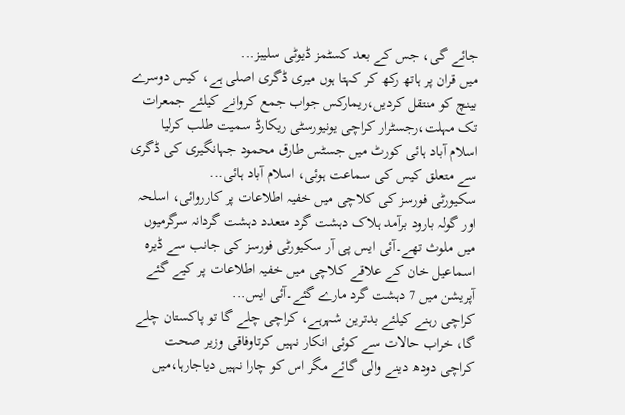جائے گی، جس کے بعد کسٹمز ڈیوٹی سلیبز...
میں قران پر ہاتھ رکھ کر کہتا ہوں میری ڈگری اصلی ہے، کیس دوسرے بینچ کو منتقل کردیں،ریمارکس جواب جمع کروانے کیلئے جمعرات تک مہلت،رجسٹرار کراچی یونیورسٹی ریکارڈ سمیت طلب کرلیا اسلام آباد ہائی کورٹ میں جسٹس طارق محمود جہانگیری کی ڈگری سے متعلق کیس کی سماعت ہوئی، اسلام آباد ہائی...
سکیورٹی فورسز کی کلاچی میں خفیہ اطلاعات پر کارروائی، اسلحہ اور گولہ بارود برآمد ہلاک دہشت گرد متعدد دہشت گردانہ سرگرمیوں میں ملوث تھے۔آئی ایس پی آر سکیورٹی فورسز کی جانب سے ڈیرہ اسماعیل خان کے علاقے کلاچی میں خفیہ اطلاعات پر کیے گئے آپریشن میں 7 دہشت گرد مارے گئے۔آئی ایس...
کراچی رہنے کیلئے بدترین شہرہے، کراچی چلے گا تو پاکستان چلے گا، خراب حالات سے کوئی انکار نہیں کرتاوفاقی وزیر صحت کراچی دودھ دینے والی گائے مگر اس کو چارا نہیں دیاجارہا،میں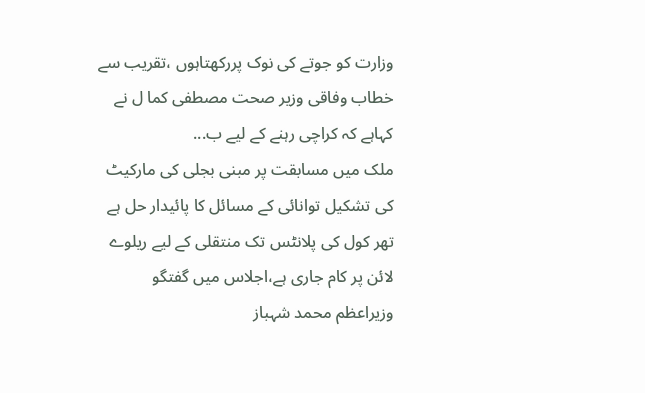وزارت کو جوتے کی نوک پررکھتاہوں ،تقریب سے خطاب وفاقی وزیر صحت مصطفی کما ل نے کہاہے کہ کراچی رہنے کے لیے ب...
ملک میں مسابقت پر مبنی بجلی کی مارکیٹ کی تشکیل توانائی کے مسائل کا پائیدار حل ہے تھر کول کی پلانٹس تک منتقلی کے لیے ریلوے لائن پر کام جاری ہے،اجلاس میں گفتگو وزیراعظم محمد شہباز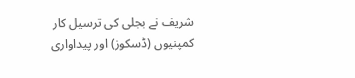شریف نے بجلی کی ترسیل کار کمپنیوں (ڈسکوز) اور پیداواری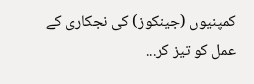کمپنیوں (جینکوز) کی نجکاری کے عمل کو تیز کر...